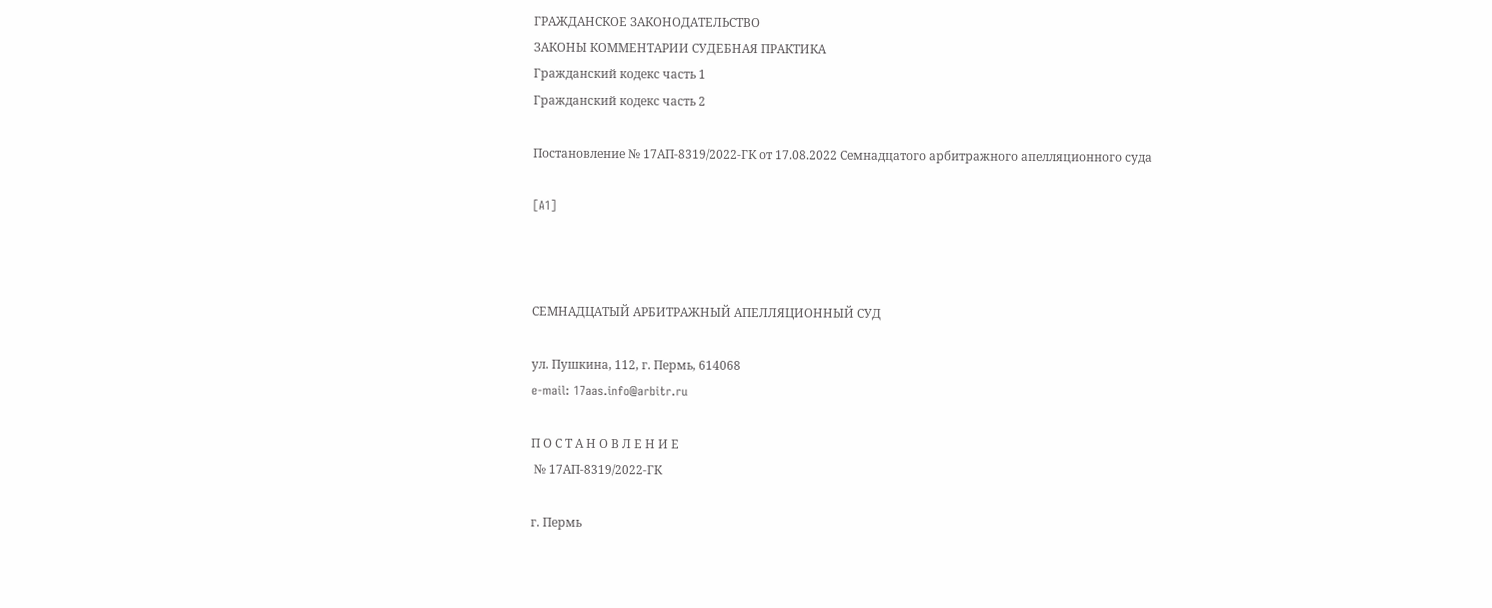ГРАЖДАНСКОЕ ЗАКОНОДАТЕЛЬСТВО
ЗАКОНЫ КОММЕНТАРИИ СУДЕБНАЯ ПРАКТИКА
Гражданский кодекс часть 1
Гражданский кодекс часть 2

Постановление № 17АП-8319/2022-ГК от 17.08.2022 Семнадцатого арбитражного апелляционного суда

[A1]



СЕМНАДЦАТЫЙ АРБИТРАЖНЫЙ АПЕЛЛЯЦИОННЫЙ СУД

ул. Пушкина, 112, г. Пермь, 614068
e-mail: 17aas.info@arbitr.ru

П О С Т А Н О В Л Е Н И Е
 № 17АП-8319/2022-ГК

г. Пермь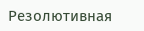Резолютивная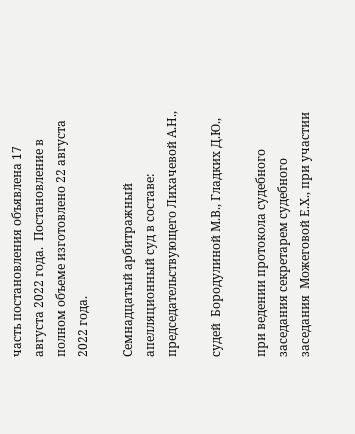часть постановления объявлена 17 августа 2022 года.  Постановление в полном объеме изготовлено 22 августа 2022 года.

Семнадцатый арбитражный апелляционный суд в составе:  председательствующего Лихачевой А.Н.,

судей  Бородулиной М.В., Гладких Д.Ю.,

при ведении протокола судебного заседания секретарем судебного заседания  Можеговой Е.Х., при участии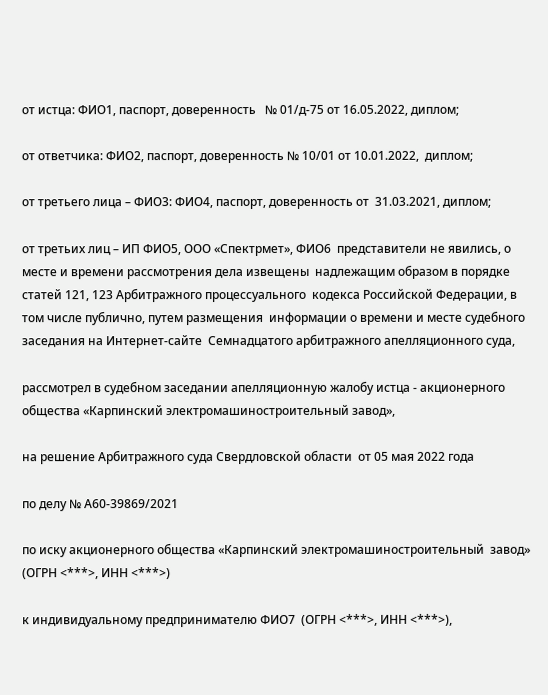от истца: ФИО1, паспорт, доверенность   № 01/д-75 от 16.05.2022, диплом;

от ответчика: ФИО2, паспорт, доверенность № 10/01 от 10.01.2022,  диплом;

от третьего лица – ФИО3: ФИО4, паспорт, доверенность от  31.03.2021, диплом;

от третьих лиц – ИП ФИО5, ООО «Спектрмет», ФИО6  представители не явились, о месте и времени рассмотрения дела извещены  надлежащим образом в порядке статей 121, 123 Арбитражного процессуального  кодекса Российской Федерации, в том числе публично, путем размещения  информации о времени и месте судебного заседания на Интернет-сайте  Семнадцатого арбитражного апелляционного суда,

рассмотрел в судебном заседании апелляционную жалобу истца - акционерного  общества «Карпинский электромашиностроительный завод»,

на решение Арбитражного суда Свердловской области  от 05 мая 2022 года

по делу № А60-39869/2021

по иску акционерного общества «Карпинский электромашиностроительный  завод» (ОГРН <***>, ИНН <***>)

к индивидуальному предпринимателю ФИО7  (ОГРН <***>, ИНН <***>),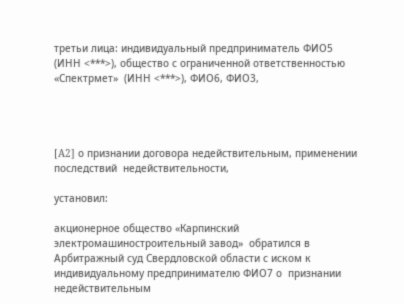третьи лица: индивидуальный предприниматель ФИО5  (ИНН <***>), общество с ограниченной ответственностью «Спектрмет»  (ИНН <***>), ФИО6, ФИО3,




[A2] о признании договора недействительным, применении последствий  недействительности,

установил:

акционерное общество «Карпинский электромашиностроительный завод»  обратился в Арбитражный суд Свердловской области с иском к  индивидуальному предпринимателю ФИО7 о  признании недействительным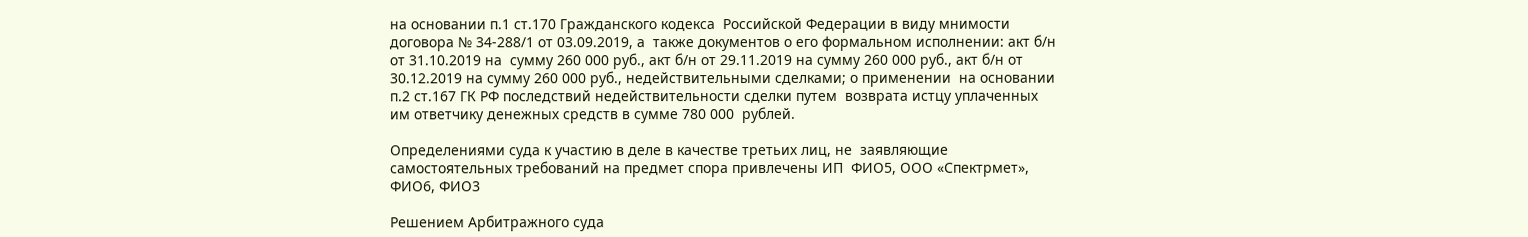на основании п.1 ст.170 Гражданского кодекса  Российской Федерации в виду мнимости договора № 34-288/1 от 03.09.2019, а  также документов о его формальном исполнении: акт б/н от 31.10.2019 на  сумму 260 000 руб., акт б/н от 29.11.2019 на сумму 260 000 руб., акт б/н от  30.12.2019 на сумму 260 000 руб., недействительными сделками; о применении  на основании п.2 ст.167 ГК РФ последствий недействительности сделки путем  возврата истцу уплаченных им ответчику денежных средств в сумме 780 000  рублей.

Определениями суда к участию в деле в качестве третьих лиц, не  заявляющие самостоятельных требований на предмет спора привлечены ИП  ФИО5, ООО «Спектрмет», ФИО6, ФИО3

Решением Арбитражного суда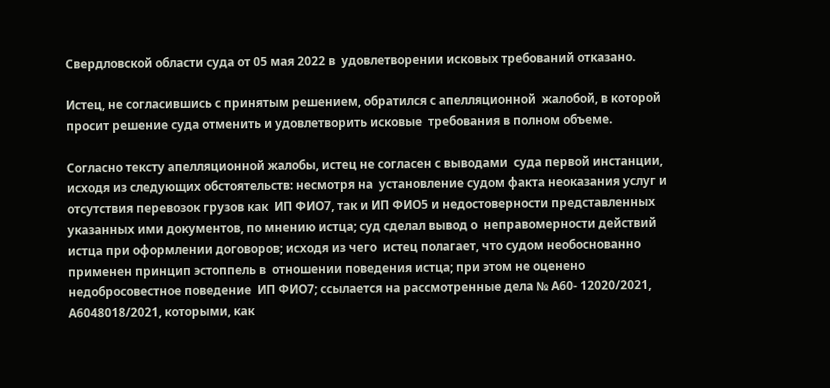Свердловской области суда от 05 мая 2022 в  удовлетворении исковых требований отказано.

Истец, не согласившись с принятым решением, обратился с апелляционной  жалобой, в которой просит решение суда отменить и удовлетворить исковые  требования в полном объеме.

Согласно тексту апелляционной жалобы, истец не согласен с выводами  суда первой инстанции, исходя из следующих обстоятельств: несмотря на  установление судом факта неоказания услуг и отсутствия перевозок грузов как  ИП ФИО7, так и ИП ФИО5 и недостоверности представленных  указанных ими документов, по мнению истца; суд сделал вывод о  неправомерности действий истца при оформлении договоров; исходя из чего  истец полагает, что судом необоснованно применен принцип эстоппель в  отношении поведения истца; при этом не оценено недобросовестное поведение  ИП ФИО7; ссылается на рассмотренные дела № А60- 12020/2021, А6048018/2021, которыми, как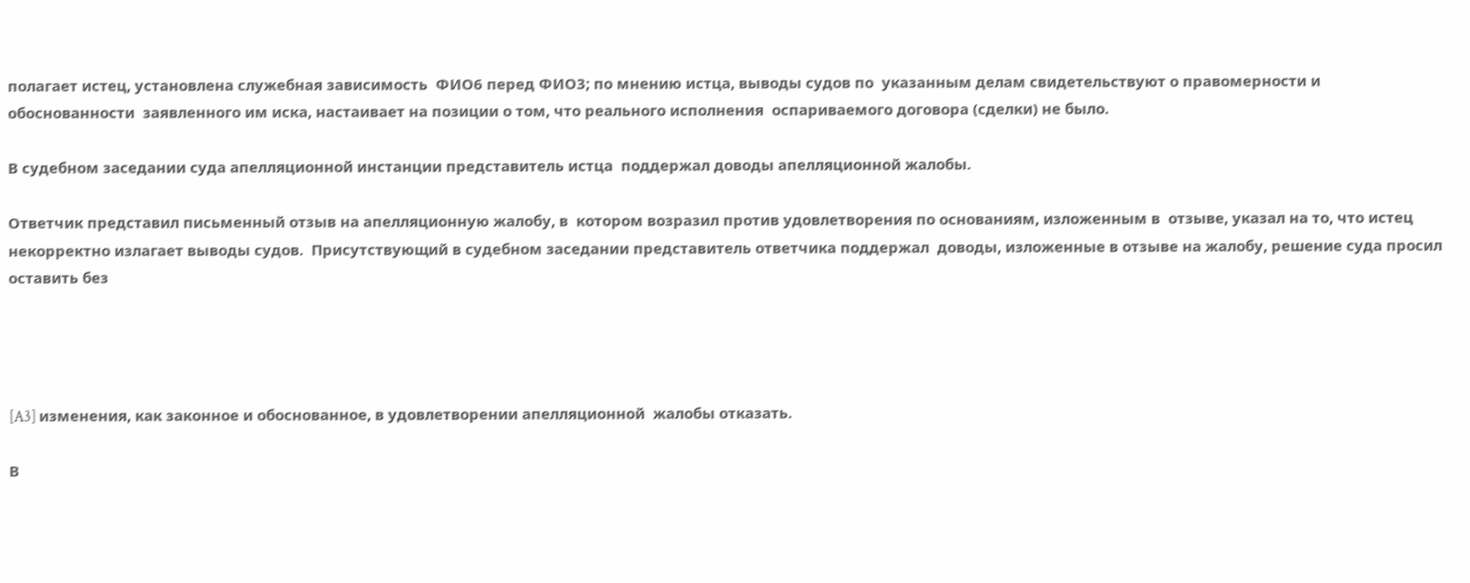полагает истец, установлена служебная зависимость  ФИО6 перед ФИО3; по мнению истца, выводы судов по  указанным делам свидетельствуют о правомерности и обоснованности  заявленного им иска, настаивает на позиции о том, что реального исполнения  оспариваемого договора (сделки) не было.

В судебном заседании суда апелляционной инстанции представитель истца  поддержал доводы апелляционной жалобы.

Ответчик представил письменный отзыв на апелляционную жалобу, в  котором возразил против удовлетворения по основаниям, изложенным в  отзыве, указал на то, что истец некорректно излагает выводы судов.  Присутствующий в судебном заседании представитель ответчика поддержал  доводы, изложенные в отзыве на жалобу, решение суда просил оставить без




[A3] изменения, как законное и обоснованное, в удовлетворении апелляционной  жалобы отказать.

В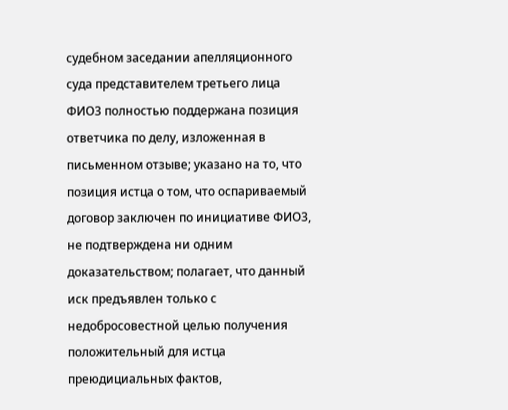судебном заседании апелляционного суда представителем третьего лица  ФИО3 полностью поддержана позиция ответчика по делу, изложенная в  письменном отзыве; указано на то, что позиция истца о том, что оспариваемый  договор заключен по инициативе ФИО3, не подтверждена ни одним  доказательством; полагает, что данный иск предъявлен только с  недобросовестной целью получения положительный для истца  преюдициальных фактов,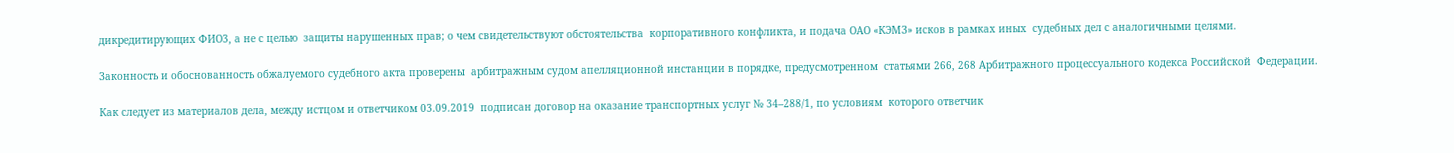дикредитирующих ФИО3, а не с целью  защиты нарушенных прав; о чем свидетельствуют обстоятельства  корпоративного конфликта, и подача ОАО «КЭМЗ» исков в рамках иных  судебных дел с аналогичными целями.

Законность и обоснованность обжалуемого судебного акта проверены  арбитражным судом апелляционной инстанции в порядке, предусмотренном  статьями 266, 268 Арбитражного процессуального кодекса Российской  Федерации.

Как следует из материалов дела, между истцом и ответчиком 03.09.2019  подписан договор на оказание транспортных услуг № 34–288/1, по условиям  которого ответчик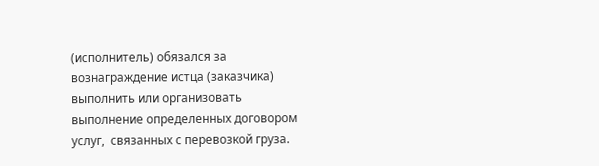(исполнитель) обязался за вознаграждение истца (заказчика)  выполнить или организовать выполнение определенных договором услуг,  связанных с перевозкой груза.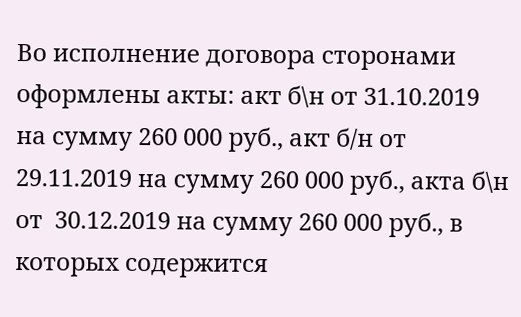Во исполнение договора сторонами оформлены акты: акт б\н от 31.10.2019  на сумму 260 000 руб., акт б/н от 29.11.2019 на сумму 260 000 руб., акта б\н от  30.12.2019 на сумму 260 000 руб., в которых содержится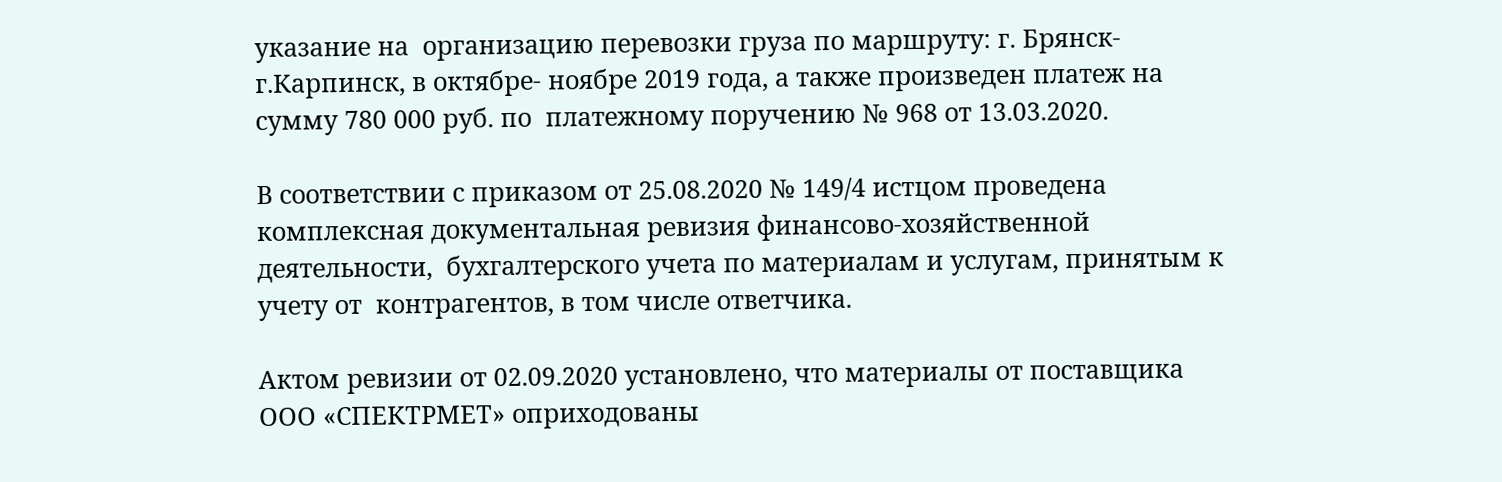указание на  организацию перевозки груза по маршруту: г. Брянск- г.Карпинск, в октябре- ноябре 2019 года, а также произведен платеж на сумму 780 000 руб. по  платежному поручению № 968 от 13.03.2020.

В соответствии с приказом от 25.08.2020 № 149/4 истцом проведена  комплексная документальная ревизия финансово-хозяйственной деятельности,  бухгалтерского учета по материалам и услугам, принятым к учету от  контрагентов, в том числе ответчика.

Актом ревизии от 02.09.2020 установлено, что материалы от поставщика  ООО «СПЕКТРМЕТ» оприходованы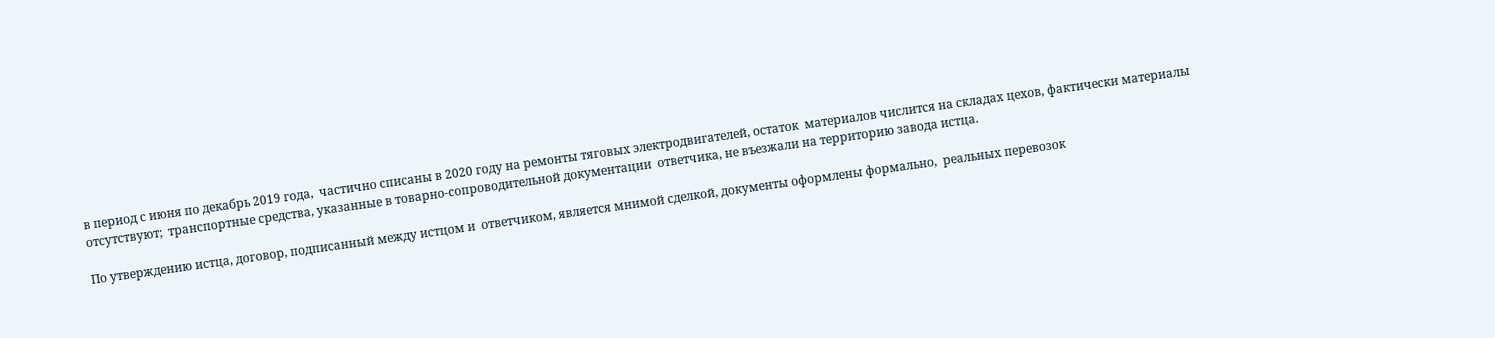в период с июня по декабрь 2019 года,  частично списаны в 2020 году на ремонты тяговых электродвигателей, остаток  материалов числится на складах цехов, фактически материалы отсутствуют;  транспортные средства, указанные в товарно-сопроводительной документации  ответчика, не въезжали на территорию завода истца.

По утверждению истца, договор, подписанный между истцом и  ответчиком, является мнимой сделкой, документы оформлены формально,  реальных перевозок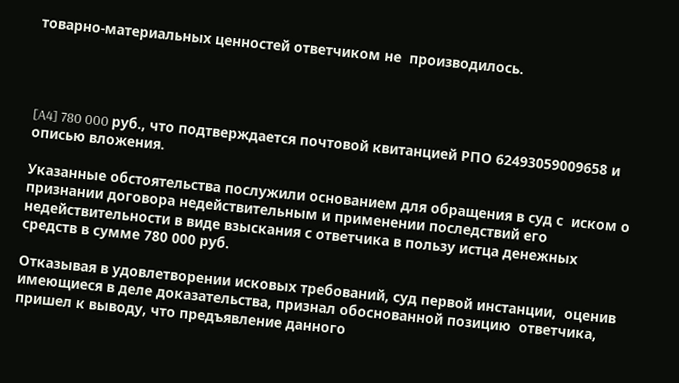товарно-материальных ценностей ответчиком не  производилось.




[A4] 780 000 руб., что подтверждается почтовой квитанцией РПО 62493059009658 и  описью вложения.

Указанные обстоятельства послужили основанием для обращения в суд с  иском о признании договора недействительным и применении последствий его  недействительности в виде взыскания с ответчика в пользу истца денежных  средств в сумме 780 000 руб.

Отказывая в удовлетворении исковых требований, суд первой инстанции,  оценив имеющиеся в деле доказательства, признал обоснованной позицию  ответчика, пришел к выводу, что предъявление данного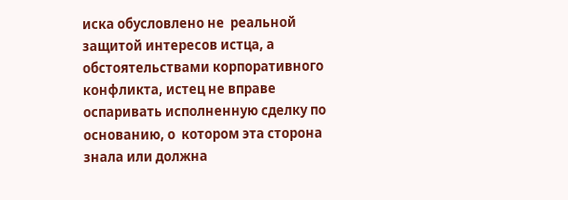иска обусловлено не  реальной защитой интересов истца, а обстоятельствами корпоративного  конфликта, истец не вправе оспаривать исполненную сделку по основанию, о  котором эта сторона знала или должна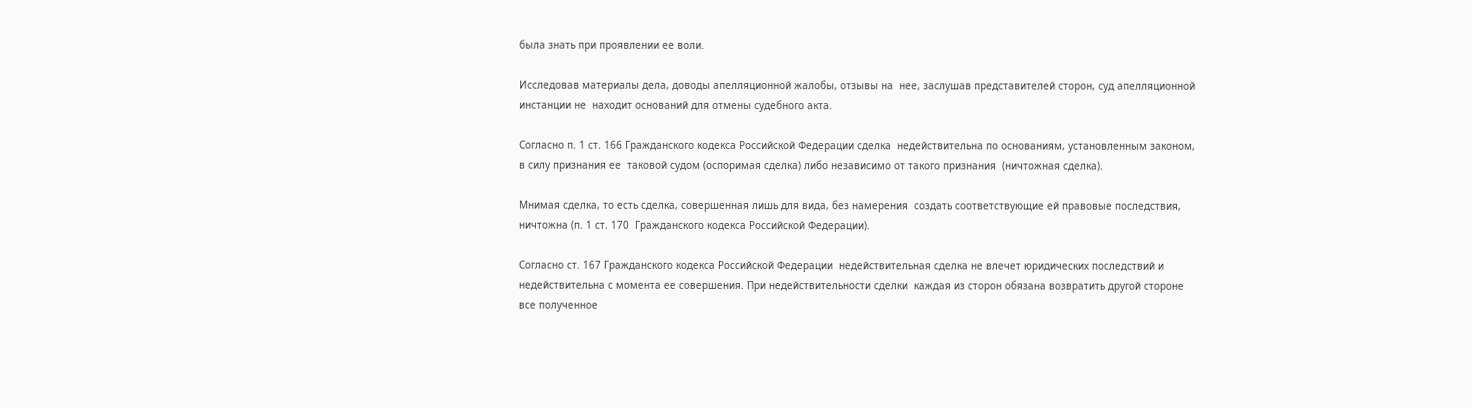была знать при проявлении ее воли.

Исследовав материалы дела, доводы апелляционной жалобы, отзывы на  нее, заслушав представителей сторон, суд апелляционной инстанции не  находит оснований для отмены судебного акта.

Согласно п. 1 ст. 166 Гражданского кодекса Российской Федерации сделка  недействительна по основаниям, установленным законом, в силу признания ее  таковой судом (оспоримая сделка) либо независимо от такого признания  (ничтожная сделка).

Мнимая сделка, то есть сделка, совершенная лишь для вида, без намерения  создать соответствующие ей правовые последствия, ничтожна (п. 1 ст. 170  Гражданского кодекса Российской Федерации).

Согласно ст. 167 Гражданского кодекса Российской Федерации  недействительная сделка не влечет юридических последствий и  недействительна с момента ее совершения. При недействительности сделки  каждая из сторон обязана возвратить другой стороне все полученное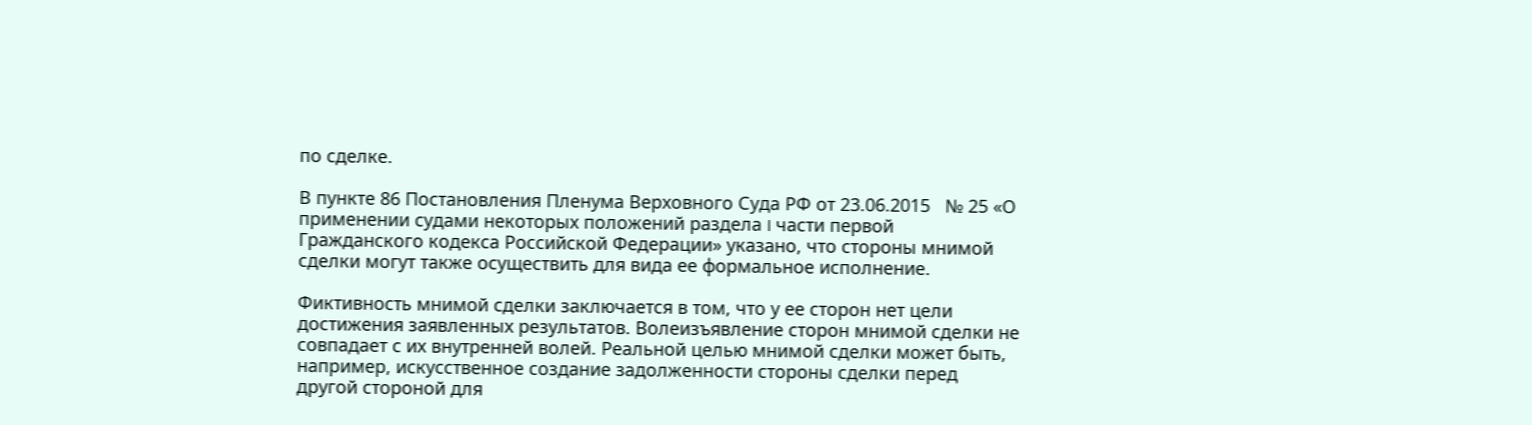по сделке.

В пункте 86 Постановления Пленума Верховного Суда РФ от 23.06.2015   № 25 «О применении судами некоторых положений раздела I части первой  Гражданского кодекса Российской Федерации» указано, что стороны мнимой  сделки могут также осуществить для вида ее формальное исполнение.

Фиктивность мнимой сделки заключается в том, что у ее сторон нет цели  достижения заявленных результатов. Волеизъявление сторон мнимой сделки не  совпадает с их внутренней волей. Реальной целью мнимой сделки может быть,  например, искусственное создание задолженности стороны сделки перед  другой стороной для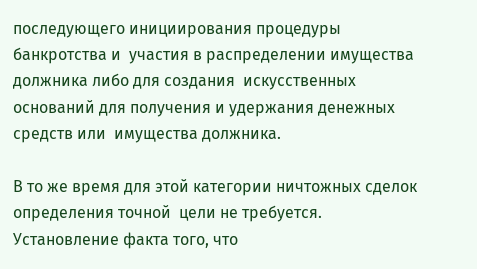последующего инициирования процедуры банкротства и  участия в распределении имущества должника либо для создания  искусственных оснований для получения и удержания денежных средств или  имущества должника.

В то же время для этой категории ничтожных сделок определения точной  цели не требуется. Установление факта того, что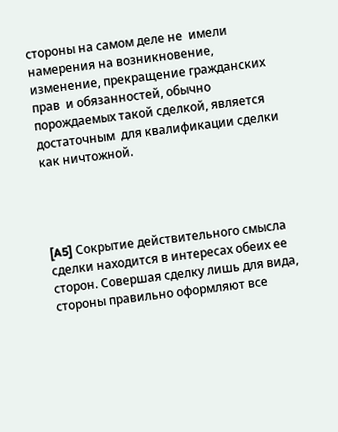стороны на самом деле не  имели намерения на возникновение, изменение, прекращение гражданских прав  и обязанностей, обычно порождаемых такой сделкой, является достаточным  для квалификации сделки как ничтожной.




[A5] Сокрытие действительного смысла сделки находится в интересах обеих ее  сторон. Совершая сделку лишь для вида, стороны правильно оформляют все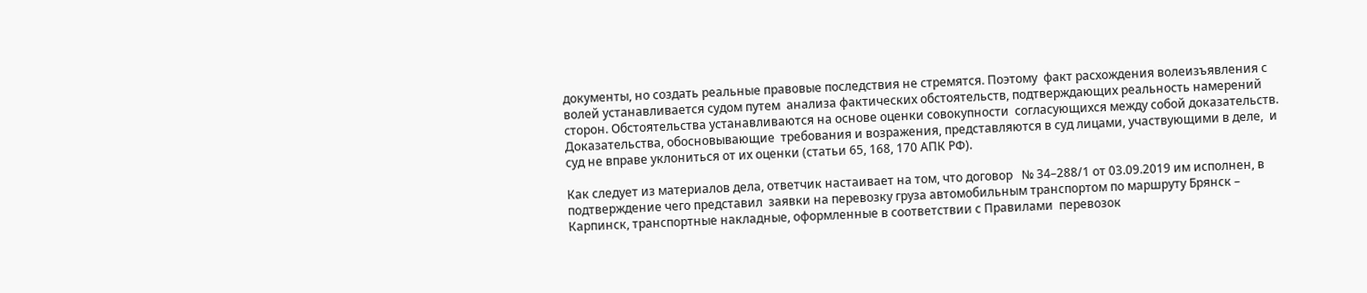документы, но создать реальные правовые последствия не стремятся. Поэтому  факт расхождения волеизъявления с волей устанавливается судом путем  анализа фактических обстоятельств, подтверждающих реальность намерений  сторон. Обстоятельства устанавливаются на основе оценки совокупности  согласующихся между собой доказательств. Доказательства, обосновывающие  требования и возражения, представляются в суд лицами, участвующими в деле,  и суд не вправе уклониться от их оценки (статьи 65, 168, 170 АПК РФ).

Как следует из материалов дела, ответчик настаивает на том, что договор   № 34–288/1 от 03.09.2019 им исполнен, в подтверждение чего представил  заявки на перевозку груза автомобильным транспортом по маршруту Брянск –  Карпинск, транспортные накладные, оформленные в соответствии с Правилами  перевозок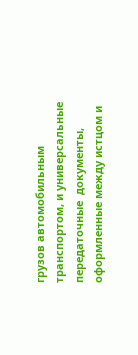грузов автомобильным транспортом, и универсальные передаточные  документы, оформленные между истцом и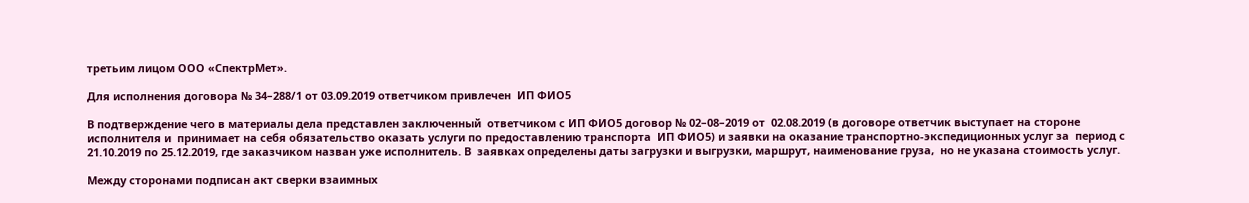третьим лицом ООО «СпектрМет».

Для исполнения договора № 34–288/1 от 03.09.2019 ответчиком привлечен  ИП ФИО5

В подтверждение чего в материалы дела представлен заключенный  ответчиком с ИП ФИО5 договор № 02–08–2019 от  02.08.2019 (в договоре ответчик выступает на стороне исполнителя и  принимает на себя обязательство оказать услуги по предоставлению транспорта  ИП ФИО5) и заявки на оказание транспортно-экспедиционных услуг за  период с 21.10.2019 по 25.12.2019, где заказчиком назван уже исполнитель. В  заявках определены даты загрузки и выгрузки, маршрут, наименование груза,  но не указана стоимость услуг.

Между сторонами подписан акт сверки взаимных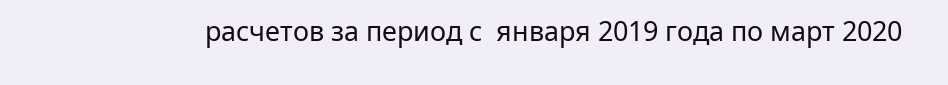расчетов за период с  января 2019 года по март 2020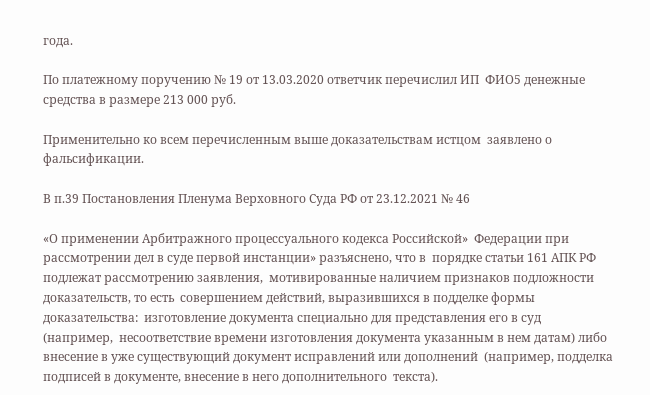года.

По платежному поручению № 19 от 13.03.2020 ответчик перечислил ИП  ФИО5 денежные средства в размере 213 000 руб.

Применительно ко всем перечисленным выше доказательствам истцом  заявлено о фальсификации.

В п.39 Постановления Пленума Верховного Суда РФ от 23.12.2021 № 46

«О применении Арбитражного процессуального кодекса Российской»  Федерации при рассмотрении дел в суде первой инстанции» разъяснено, что в  порядке статьи 161 АПК РФ подлежат рассмотрению заявления,  мотивированные наличием признаков подложности доказательств, то есть  совершением действий, выразившихся в подделке формы доказательства:  изготовление документа специально для представления его в суд (например,  несоответствие времени изготовления документа указанным в нем датам) либо  внесение в уже существующий документ исправлений или дополнений  (например, подделка подписей в документе, внесение в него дополнительного  текста).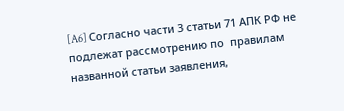[A6] Согласно части 3 статьи 71 АПК РФ не подлежат рассмотрению по  правилам названной статьи заявления,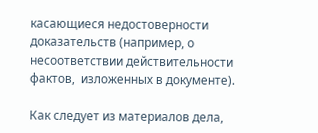касающиеся недостоверности  доказательств (например, о несоответствии действительности фактов,  изложенных в документе).

Как следует из материалов дела,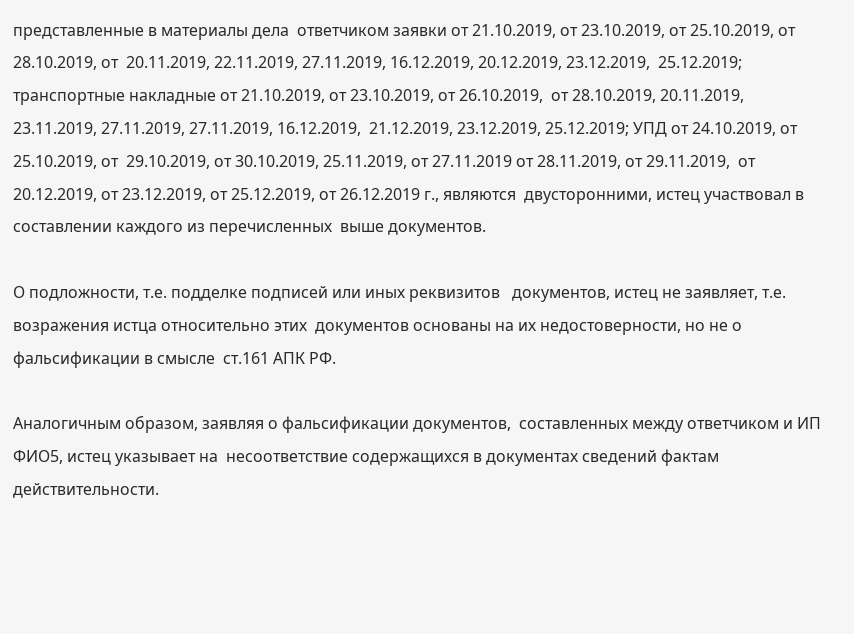представленные в материалы дела  ответчиком заявки от 21.10.2019, от 23.10.2019, от 25.10.2019, от 28.10.2019, от  20.11.2019, 22.11.2019, 27.11.2019, 16.12.2019, 20.12.2019, 23.12.2019,  25.12.2019; транспортные накладные от 21.10.2019, от 23.10.2019, от 26.10.2019,  от 28.10.2019, 20.11.2019, 23.11.2019, 27.11.2019, 27.11.2019, 16.12.2019,  21.12.2019, 23.12.2019, 25.12.2019; УПД от 24.10.2019, от 25.10.2019, от  29.10.2019, от 30.10.2019, 25.11.2019, от 27.11.2019 от 28.11.2019, от 29.11.2019,  от 20.12.2019, от 23.12.2019, от 25.12.2019, от 26.12.2019 г., являются  двусторонними, истец участвовал в составлении каждого из перечисленных  выше документов.

О подложности, т.е. подделке подписей или иных реквизитов   документов, истец не заявляет, т.е. возражения истца относительно этих  документов основаны на их недостоверности, но не о фальсификации в смысле  ст.161 АПК РФ.

Аналогичным образом, заявляя о фальсификации документов,  составленных между ответчиком и ИП ФИО5, истец указывает на  несоответствие содержащихся в документах сведений фактам  действительности.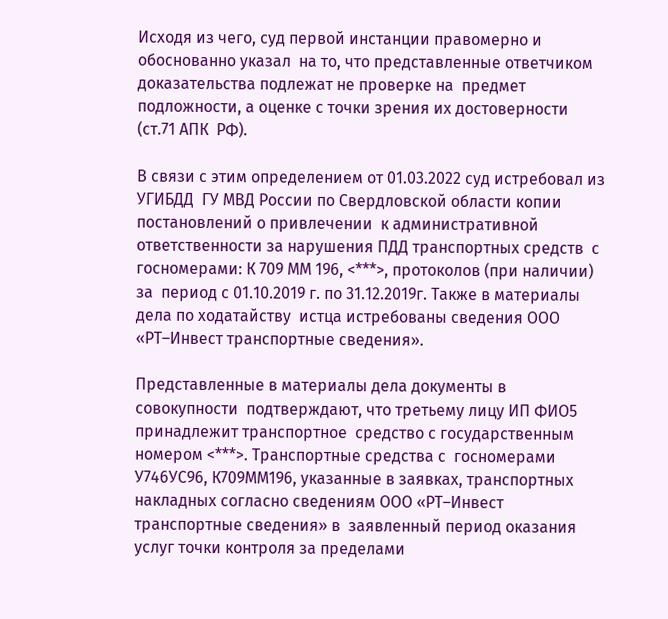Исходя из чего, суд первой инстанции правомерно и обоснованно указал  на то, что представленные ответчиком доказательства подлежат не проверке на  предмет подложности, а оценке с точки зрения их достоверности (ст.71 АПК  РФ).

В связи с этим определением от 01.03.2022 суд истребовал из УГИБДД  ГУ МВД России по Свердловской области копии постановлений о привлечении  к административной ответственности за нарушения ПДД транспортных средств  с госномерами: К 709 ММ 196, <***>, протоколов (при наличии) за  период с 01.10.2019 г. по 31.12.2019г. Также в материалы дела по ходатайству  истца истребованы сведения ООО «РТ–Инвест транспортные сведения».

Представленные в материалы дела документы в совокупности  подтверждают, что третьему лицу ИП ФИО5 принадлежит транспортное  средство с государственным номером <***>. Транспортные средства с  госномерами У746УС96, К709ММ196, указанные в заявках, транспортных  накладных согласно сведениям ООО «РТ–Инвест транспортные сведения» в  заявленный период оказания услуг точки контроля за пределами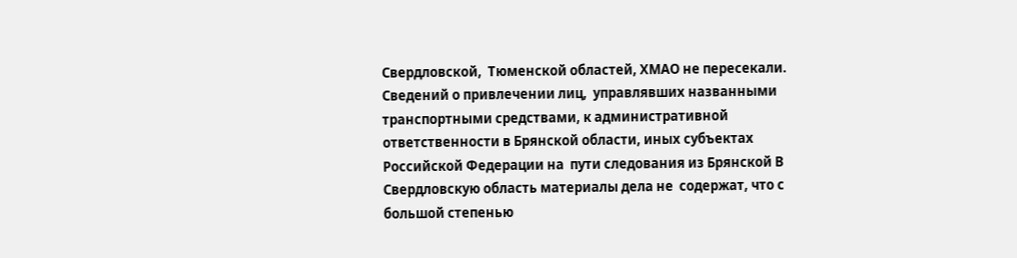Свердловской,  Тюменской областей, ХМАО не пересекали. Сведений о привлечении лиц,  управлявших названными транспортными средствами, к административной  ответственности в Брянской области, иных субъектах Российской Федерации на  пути следования из Брянской В Свердловскую область материалы дела не  содержат, что с большой степенью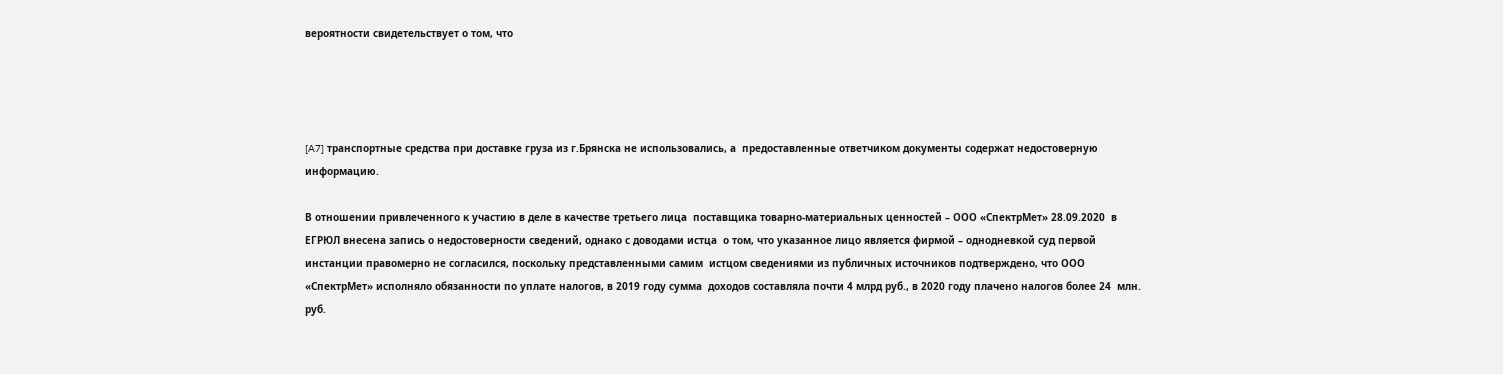вероятности свидетельствует о том, что




[A7] транспортные средства при доставке груза из г.Брянска не использовались, а  предоставленные ответчиком документы содержат недостоверную  информацию.

В отношении привлеченного к участию в деле в качестве третьего лица  поставщика товарно-материальных ценностей – ООО «СпектрМет» 28.09.2020  в ЕГРЮЛ внесена запись о недостоверности сведений, однако с доводами истца  о том, что указанное лицо является фирмой – однодневкой суд первой  инстанции правомерно не согласился, поскольку представленными самим  истцом сведениями из публичных источников подтверждено, что ООО  «СпектрМет» исполняло обязанности по уплате налогов, в 2019 году сумма  доходов составляла почти 4 млрд руб., в 2020 году плачено налогов более 24  млн. руб.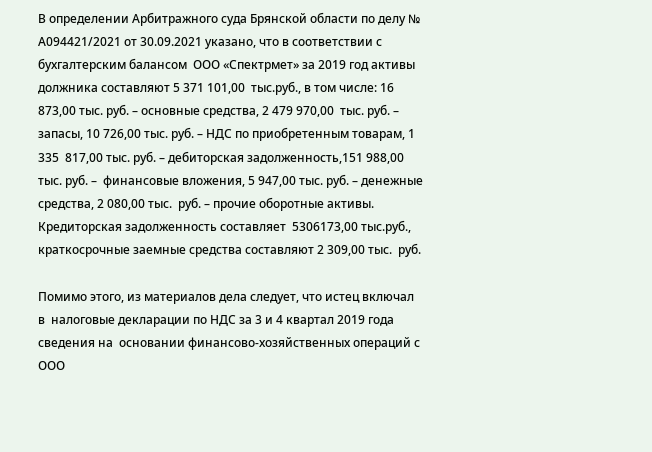В определении Арбитражного суда Брянской области по делу № А094421/2021 от 30.09.2021 указано, что в соответствии с бухгалтерским балансом  ООО «Спектрмет» за 2019 год активы должника составляют 5 371 101,00  тыс.руб., в том числе: 16 873,00 тыс. руб. – основные средства, 2 479 970,00  тыс. руб. – запасы, 10 726,00 тыс. руб. – НДС по приобретенным товарам, 1 335  817,00 тыс. руб. – дебиторская задолженность,151 988,00 тыс. руб. –  финансовые вложения, 5 947,00 тыс. руб. – денежные средства, 2 080,00 тыс.  руб. – прочие оборотные активы. Кредиторская задолженность составляет  5306173,00 тыс.руб., краткосрочные заемные средства составляют 2 309,00 тыс.  руб.

Помимо этого, из материалов дела следует, что истец включал в  налоговые декларации по НДС за 3 и 4 квартал 2019 года сведения на  основании финансово-хозяйственных операций с ООО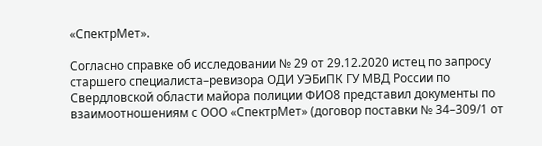«СпектрМет».

Согласно справке об исследовании № 29 от 29.12.2020 истец по запросу  старшего специалиста–ревизора ОДИ УЭБиПК ГУ МВД России по  Свердловской области майора полиции ФИО8 представил документы по  взаимоотношениям с ООО «СпектрМет» (договор поставки № 34–309/1 от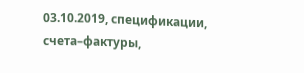03.10.2019, спецификации, счета–фактуры,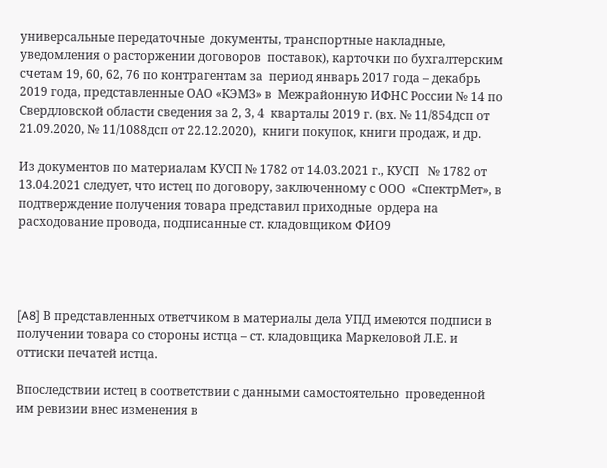универсальные передаточные  документы, транспортные накладные, уведомления о расторжении договоров  поставок), карточки по бухгалтерским счетам 19, 60, 62, 76 по контрагентам за  период январь 2017 года – декабрь 2019 года, представленные ОАО «КЭМЗ» в  Межрайонную ИФНС России № 14 по Свердловской области сведения за 2, 3, 4  кварталы 2019 г. (вх. № 11/854дсп от 21.09.2020, № 11/1088дсп от 22.12.2020),  книги покупок, книги продаж, и др.

Из документов по материалам КУСП № 1782 от 14.03.2021 г., КУСП   № 1782 от 13.04.2021 следует, что истец по договору, заключенному с ООО  «СпектрМет», в подтверждение получения товара представил приходные  ордера на расходование провода, подписанные ст. кладовщиком ФИО9




[A8] В представленных ответчиком в материалы дела УПД имеются подписи в  получении товара со стороны истца – ст. кладовщика Маркеловой Л.Е. и  оттиски печатей истца.

Впоследствии истец в соответствии с данными самостоятельно  проведенной им ревизии внес изменения в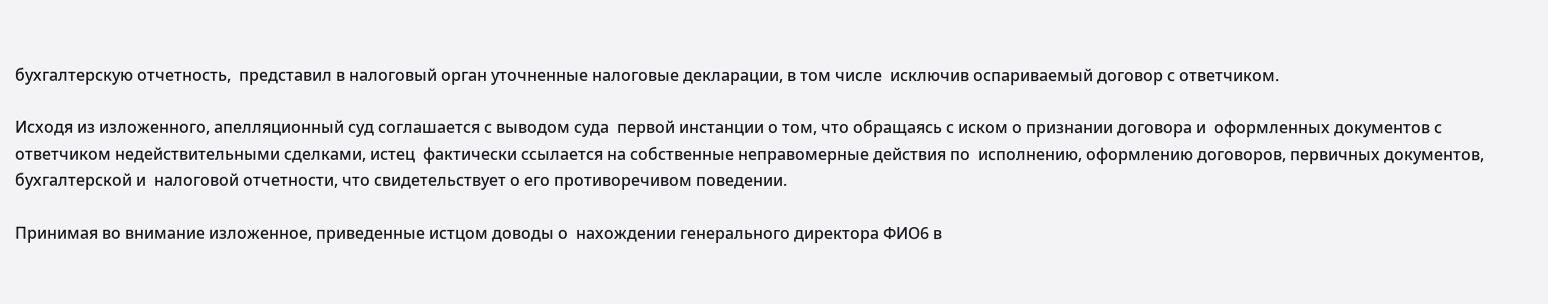бухгалтерскую отчетность,  представил в налоговый орган уточненные налоговые декларации, в том числе  исключив оспариваемый договор с ответчиком.

Исходя из изложенного, апелляционный суд соглашается с выводом суда  первой инстанции о том, что обращаясь с иском о признании договора и  оформленных документов с ответчиком недействительными сделками, истец  фактически ссылается на собственные неправомерные действия по  исполнению, оформлению договоров, первичных документов, бухгалтерской и  налоговой отчетности, что свидетельствует о его противоречивом поведении.

Принимая во внимание изложенное, приведенные истцом доводы о  нахождении генерального директора ФИО6 в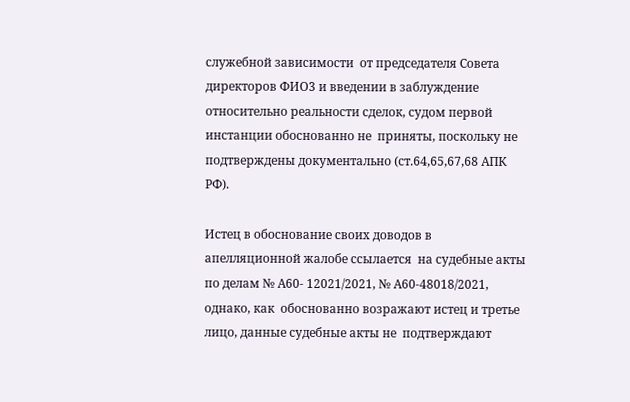служебной зависимости  от председателя Совета директоров ФИО3 и введении в заблуждение  относительно реальности сделок, судом первой инстанции обоснованно не  приняты, поскольку не подтверждены документально (ст.64,65,67,68 АПК РФ).

Истец в обоснование своих доводов в апелляционной жалобе ссылается  на судебные акты по делам № А60- 12021/2021, № А60-48018/2021, однако, как  обоснованно возражают истец и третье лицо, данные судебные акты не  подтверждают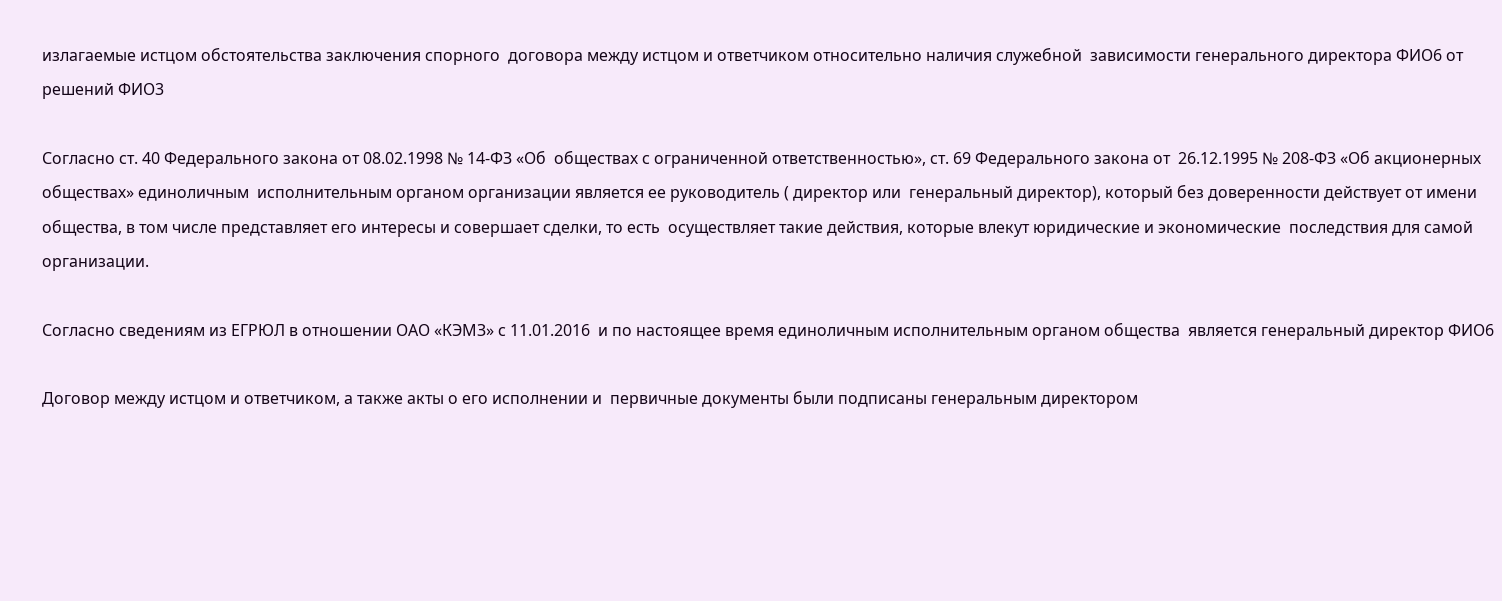излагаемые истцом обстоятельства заключения спорного  договора между истцом и ответчиком относительно наличия служебной  зависимости генерального директора ФИО6 от решений ФИО3

Согласно ст. 40 Федерального закона от 08.02.1998 № 14-ФЗ «Об  обществах с ограниченной ответственностью», ст. 69 Федерального закона от  26.12.1995 № 208-ФЗ «Об акционерных обществах» единоличным  исполнительным органом организации является ее руководитель ( директор или  генеральный директор), который без доверенности действует от имени  общества, в том числе представляет его интересы и совершает сделки, то есть  осуществляет такие действия, которые влекут юридические и экономические  последствия для самой организации.

Согласно сведениям из ЕГРЮЛ в отношении ОАО «КЭМЗ» с 11.01.2016  и по настоящее время единоличным исполнительным органом общества  является генеральный директор ФИО6

Договор между истцом и ответчиком, а также акты о его исполнении и  первичные документы были подписаны генеральным директором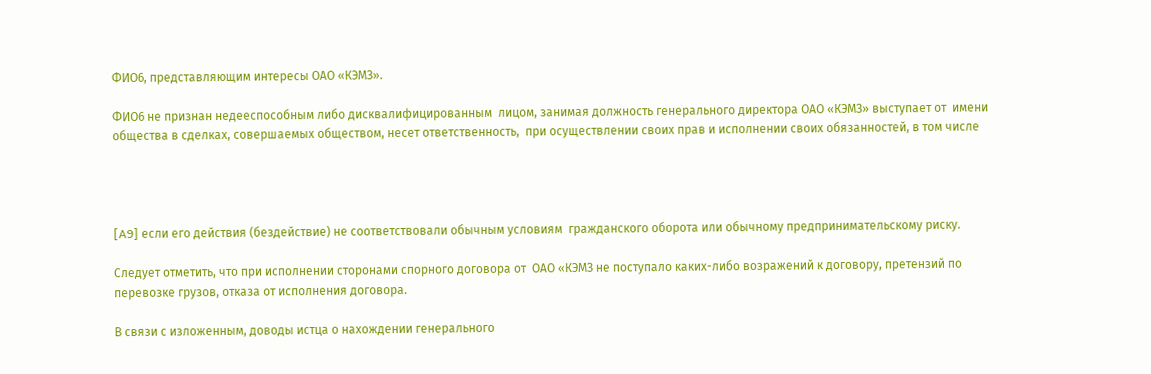ФИО6, представляющим интересы ОАО «КЭМЗ».

ФИО6 не признан недееспособным либо дисквалифицированным  лицом, занимая должность генерального директора ОАО «КЭМЗ» выступает от  имени общества в сделках, совершаемых обществом, несет ответственность,  при осуществлении своих прав и исполнении своих обязанностей, в том числе




[A9] если его действия (бездействие) не соответствовали обычным условиям  гражданского оборота или обычному предпринимательскому риску.

Следует отметить, что при исполнении сторонами спорного договора от  ОАО «КЭМЗ не поступало каких-либо возражений к договору, претензий по  перевозке грузов, отказа от исполнения договора.

В связи с изложенным, доводы истца о нахождении генерального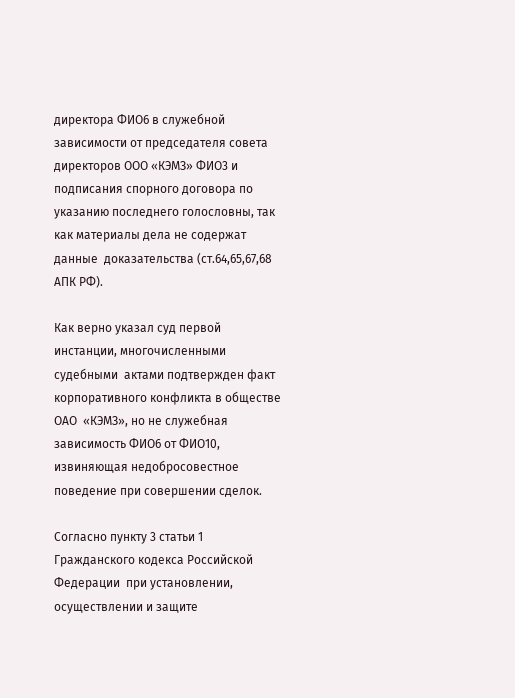директора ФИО6 в служебной зависимости от председателя совета  директоров ООО «КЭМЗ» ФИО3 и подписания спорного договора по  указанию последнего голословны, так как материалы дела не содержат данные  доказательства (ст.64,65,67,68 АПК РФ).

Как верно указал суд первой инстанции, многочисленными судебными  актами подтвержден факт корпоративного конфликта в обществе ОАО  «КЭМЗ», но не служебная зависимость ФИО6 от ФИО10,  извиняющая недобросовестное поведение при совершении сделок.

Согласно пункту 3 статьи 1 Гражданского кодекса Российской Федерации  при установлении, осуществлении и защите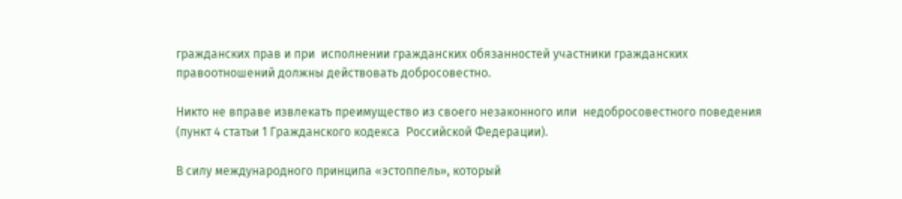гражданских прав и при  исполнении гражданских обязанностей участники гражданских  правоотношений должны действовать добросовестно.

Никто не вправе извлекать преимущество из своего незаконного или  недобросовестного поведения (пункт 4 статьи 1 Гражданского кодекса  Российской Федерации).

В силу международного принципа «эстоппель», который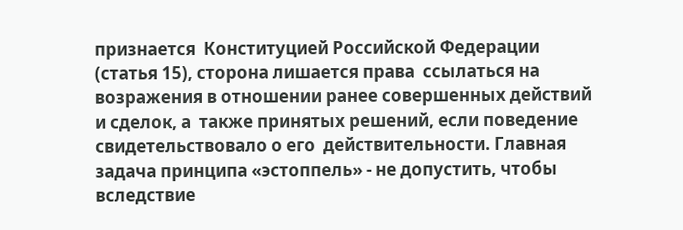признается  Конституцией Российской Федерации (статья 15), сторона лишается права  ссылаться на возражения в отношении ранее совершенных действий и сделок, а  также принятых решений, если поведение свидетельствовало о его  действительности. Главная задача принципа «эстоппель» - не допустить, чтобы  вследствие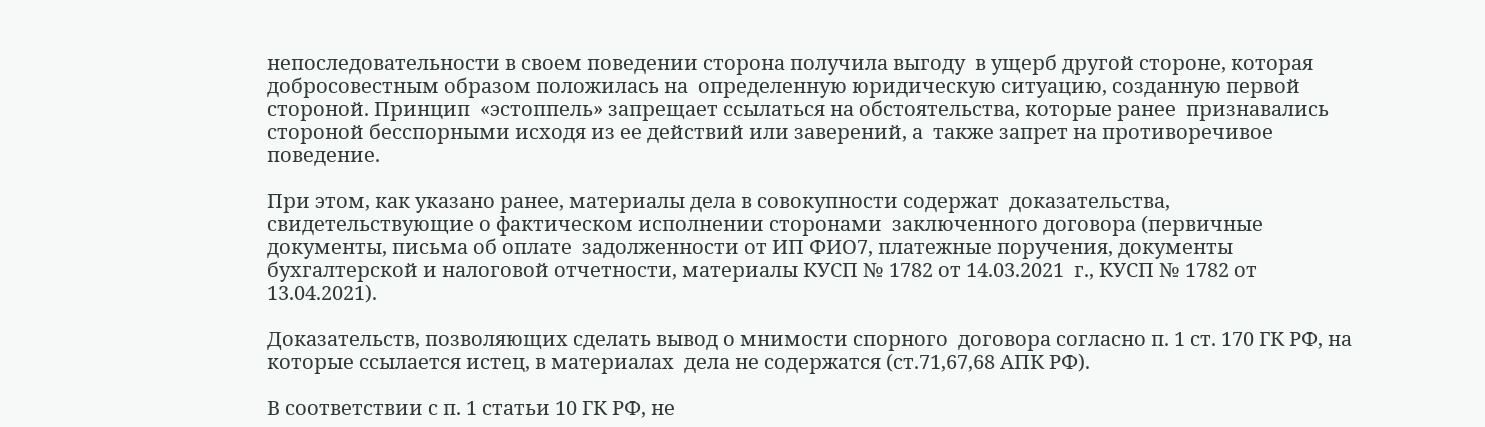непоследовательности в своем поведении сторона получила выгоду  в ущерб другой стороне, которая добросовестным образом положилась на  определенную юридическую ситуацию, созданную первой стороной. Принцип  «эстоппель» запрещает ссылаться на обстоятельства, которые ранее  признавались стороной бесспорными исходя из ее действий или заверений, а  также запрет на противоречивое поведение.

При этом, как указано ранее, материалы дела в совокупности содержат  доказательства, свидетельствующие о фактическом исполнении сторонами  заключенного договора (первичные документы, письма об оплате  задолженности от ИП ФИО7, платежные поручения, документы  бухгалтерской и налоговой отчетности, материалы КУСП № 1782 от 14.03.2021  г., КУСП № 1782 от 13.04.2021).

Доказательств, позволяющих сделать вывод о мнимости спорного  договора согласно п. 1 ст. 170 ГК РФ, на которые ссылается истец, в материалах  дела не содержатся (ст.71,67,68 АПК РФ).

В соответствии с п. 1 статьи 10 ГК РФ, не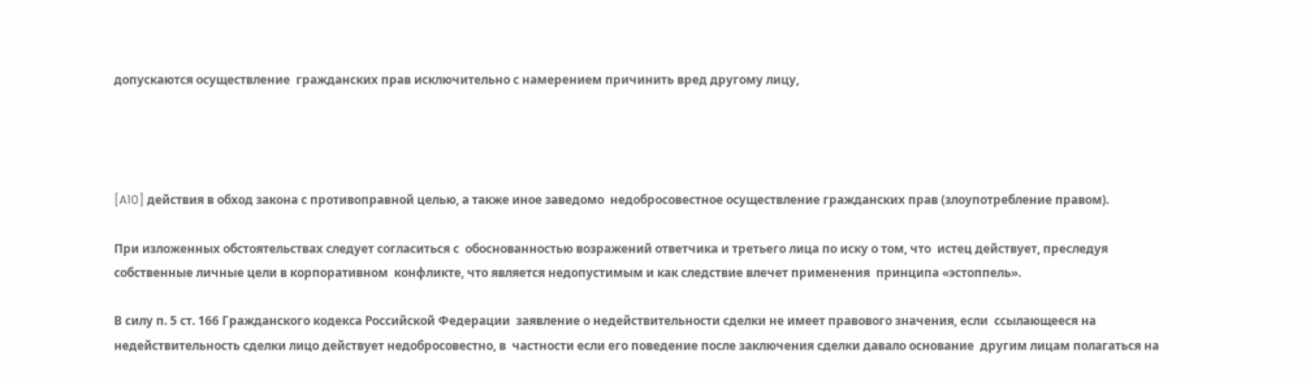допускаются осуществление  гражданских прав исключительно с намерением причинить вред другому лицу,




[A10] действия в обход закона с противоправной целью, а также иное заведомо  недобросовестное осуществление гражданских прав (злоупотребление правом).

При изложенных обстоятельствах следует согласиться с  обоснованностью возражений ответчика и третьего лица по иску о том, что  истец действует, преследуя собственные личные цели в корпоративном  конфликте, что является недопустимым и как следствие влечет применения  принципа «эстоппель».

В силу п. 5 ст. 166 Гражданского кодекса Российской Федерации  заявление о недействительности сделки не имеет правового значения, если  ссылающееся на недействительность сделки лицо действует недобросовестно, в  частности если его поведение после заключения сделки давало основание  другим лицам полагаться на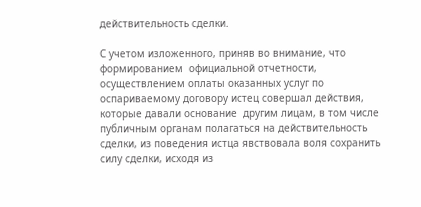действительность сделки.

С учетом изложенного, приняв во внимание, что формированием  официальной отчетности, осуществлением оплаты оказанных услуг по  оспариваемому договору истец совершал действия, которые давали основание  другим лицам, в том числе публичным органам полагаться на действительность  сделки, из поведения истца явствовала воля сохранить силу сделки, исходя из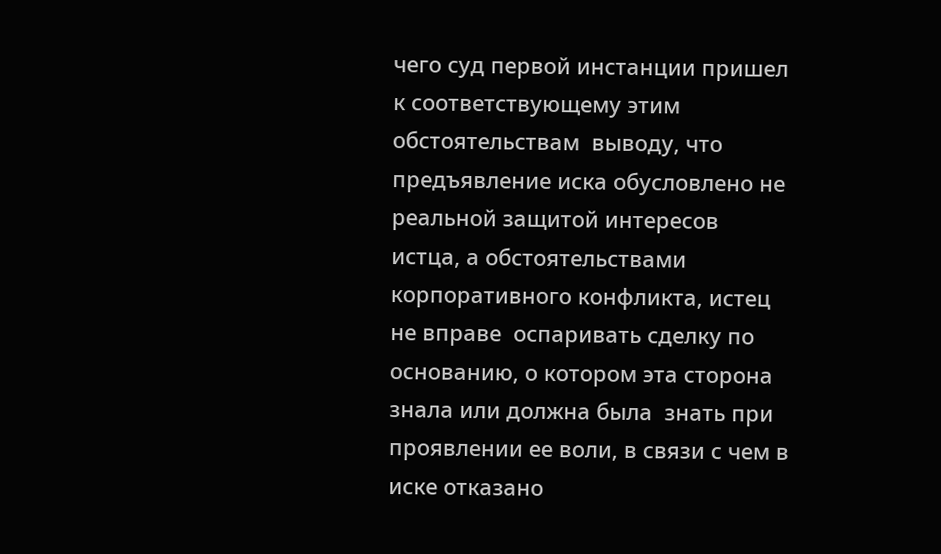чего суд первой инстанции пришел к соответствующему этим обстоятельствам  выводу, что предъявление иска обусловлено не реальной защитой интересов  истца, а обстоятельствами корпоративного конфликта, истец не вправе  оспаривать сделку по основанию, о котором эта сторона знала или должна была  знать при проявлении ее воли, в связи с чем в иске отказано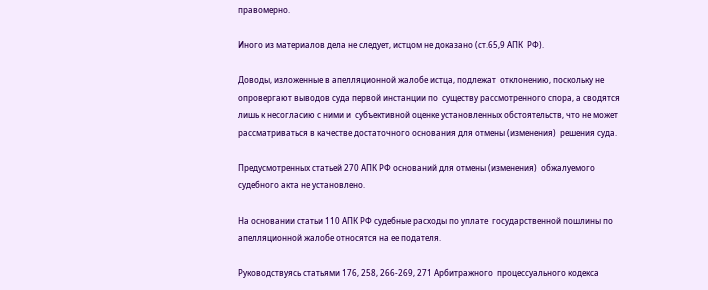правомерно.

Иного из материалов дела не следует, истцом не доказано (ст.65,9 АПК  РФ).

Доводы, изложенные в апелляционной жалобе истца, подлежат  отклонению, поскольку не опровергают выводов суда первой инстанции по  существу рассмотренного спора, а сводятся лишь к несогласию с ними и  субъективной оценке установленных обстоятельств, что не может  рассматриваться в качестве достаточного основания для отмены (изменения)  решения суда.

Предусмотренных статьей 270 АПК РФ оснований для отмены (изменения)  обжалуемого судебного акта не установлено.

На основании статьи 110 АПК РФ судебные расходы по уплате  государственной пошлины по апелляционной жалобе относятся на ее подателя.

Руководствуясь статьями 176, 258, 266-269, 271 Арбитражного  процессуального кодекса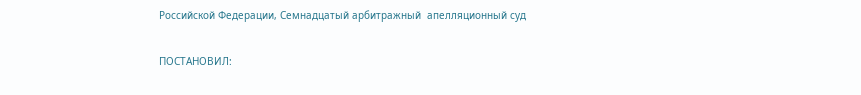Российской Федерации, Семнадцатый арбитражный  апелляционный суд

ПОСТАНОВИЛ: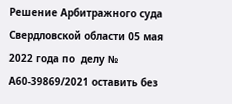Решение Арбитражного суда Свердловской области 05 мая 2022 года по  делу № А60-39869/2021 оставить без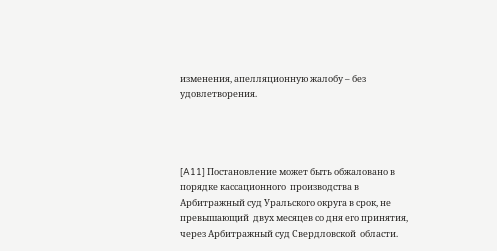изменения, апелляционную жалобу – без  удовлетворения.




[A11] Постановление может быть обжаловано в порядке кассационного  производства в Арбитражный суд Уральского округа в срок, не превышающий  двух месяцев со дня его принятия, через Арбитражный суд Свердловской  области.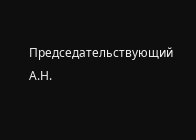Председательствующий А.Н.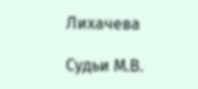Лихачева

Судьи М.В.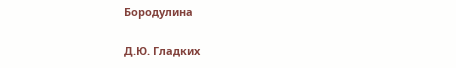Бородулина

Д.Ю. Гладких